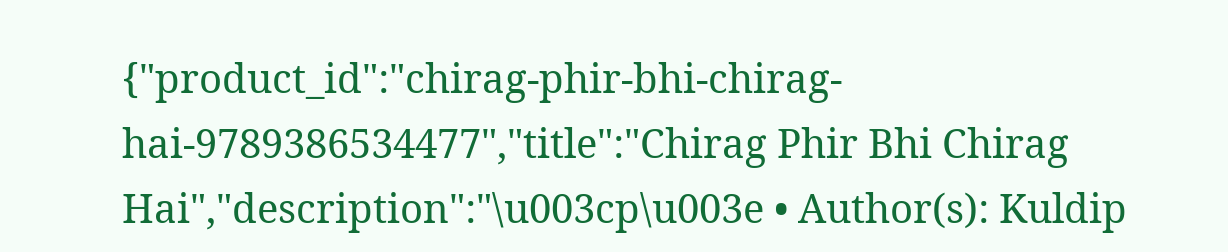{"product_id":"chirag-phir-bhi-chirag-hai-9789386534477","title":"Chirag Phir Bhi Chirag Hai","description":"\u003cp\u003e • Author(s): Kuldip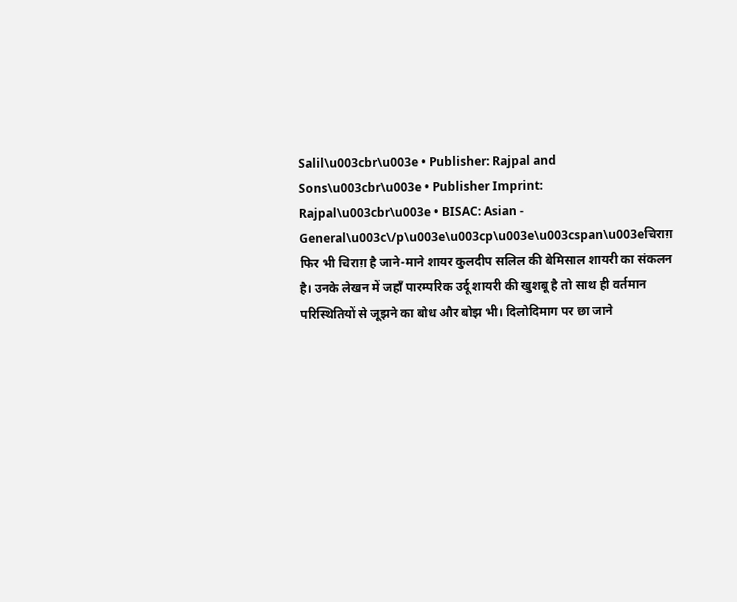Salil\u003cbr\u003e • Publisher: Rajpal and Sons\u003cbr\u003e • Publisher Imprint: Rajpal\u003cbr\u003e • BISAC: Asian - General\u003c\/p\u003e\u003cp\u003e\u003cspan\u003eचिराग़ फिर भी चिराग़ है जाने-माने शायर कुलदीप सलिल की बेमिसाल शायरी का संकलन है। उनके लेखन में जहाँ पारम्परिक उर्दू शायरी की खुशबू है तो साथ ही वर्तमान परिस्थितियों से जूझने का बोध और बोझ भी। दिलोदिमाग पर छा जाने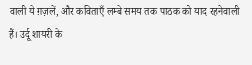वाली ये ग़ज़लें, और कविताएँ लम्बे समय तक पाठक को याद रहनेवाली हैं। उर्दू शायरी के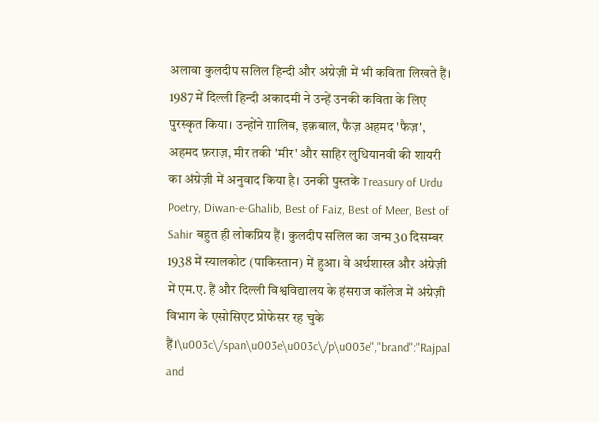अलावा कुलदीप सलिल हिन्दी और अंग्रेज़ी में भी कविता लिखते हैं। 1987 में दिल्ली हिन्दी अकादमी ने उन्हें उनकी कविता के लिए पुरस्कृत किया। उन्होंने ग़ालिब, इक़बाल, फैज़ अहमद 'फैज़', अहमद फ़राज़, मीर तकी 'मीर' और साहिर लुधियानवी की शायरी का अंग्रेज़ी में अनुवाद किया है। उनकी पुस्तकें Treasury of Urdu Poetry, Diwan-e-Ghalib, Best of Faiz, Best of Meer, Best of Sahir बहुत ही लोकप्रिय हैं। कुलदीप सलिल का जन्म 30 दिसम्बर 1938 में स्यालकोट (पाकिस्तान) में हुआ। वे अर्थशास्त्र और अंग्रेज़ी में एम.ए. हैं और दिल्ली विश्वविद्यालय के हंसराज कॉलेज में अंग्रेज़ी विभाग के एसोसिएट प्रोफेसर रह चुके हैं।\u003c\/span\u003e\u003c\/p\u003e","brand":"Rajpal and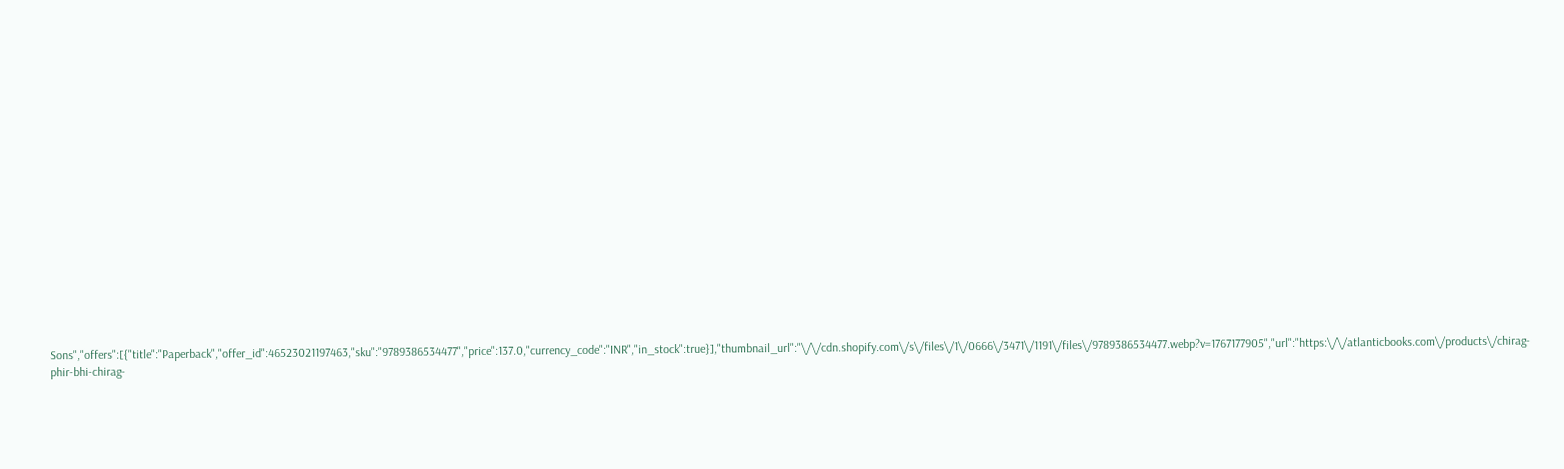Sons","offers":[{"title":"Paperback","offer_id":46523021197463,"sku":"9789386534477","price":137.0,"currency_code":"INR","in_stock":true}],"thumbnail_url":"\/\/cdn.shopify.com\/s\/files\/1\/0666\/3471\/1191\/files\/9789386534477.webp?v=1767177905","url":"https:\/\/atlanticbooks.com\/products\/chirag-phir-bhi-chirag-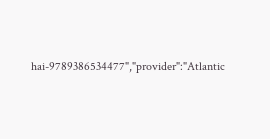hai-9789386534477","provider":"Atlantic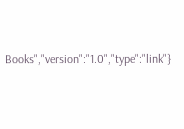Books","version":"1.0","type":"link"}